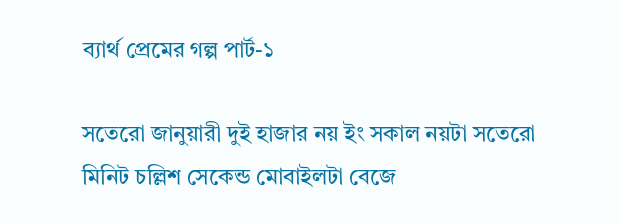ব্যার্থ প্রেমের গল্প পার্ট-১

সতেরো জানুয়ারী দুই হাজার নয় ইং সকাল নয়টা সতেরো মিনিট চল্লিশ সেকেন্ড মোবাইলটা বেজে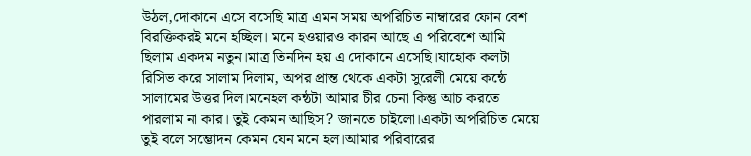উঠল,দোকানে এসে বসেছি মাত্র এমন সময় অপরিচিত নাম্বারের ফোন বেশ বিরক্তিকরই মনে হচ্ছিল। মনে হওয়ারও কারন আছে এ পরিবেশে আমি ছিলাম একদম নতুন।মাত্র তিনদিন হয় এ দোকানে এসেছি।যাহোক কলটা রিসিভ করে সালাম দিলাম, অপর প্রান্ত থেকে একটা সুরেলী মেয়ে কন্ঠে সালামের উত্তর দিল।মনেহল কন্ঠটা আমার চীর চেনা কিন্তু আচ করতে পারলাম না কার। তুই কেমন আছিস? জানতে চাইলো।একটা অপরিচিত মেয়ে তুই বলে সম্ভোদন কেমন যেন মনে হল।আমার পরিবারের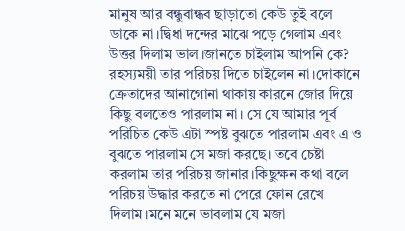মানুষ আর বন্ধুবান্ধব ছাড়াতো কেউ তুই বলে ডাকে না।দ্বিধা দন্দের মাঝে পড়ে গেলাম এবং উত্তর দিলাম ভাল।জানতে চাইলাম আপনি কে? রহস্যময়ী তার পরিচয় দিতে চাইলেন না।দোকানে ক্রেতাদের আনাগোনা থাকায় কারনে জোর দিয়ে কিছু বলতেও পারলাম না। সে যে আমার পূর্ব পরিচিত কেউ এটা স্পষ্ট বুঝতে পারলাম এবং এ ও বুঝতে পারলাম সে মজা করছে। তবে চেষ্টা করলাম তার পরিচয় জানার।কিছুক্ষন কথা বলে পরিচয় উদ্ধার করতে না পেরে ফোন রেখে দিলাম।মনে মনে ভাবলাম যে মজা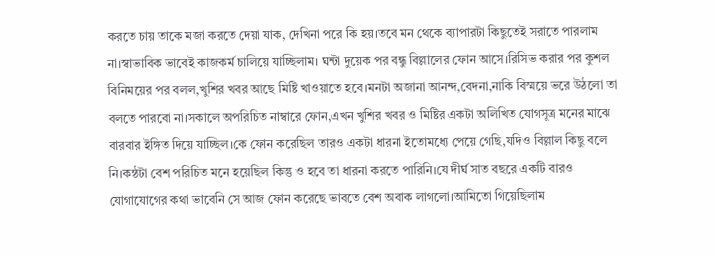করতে চায় তাকে মজা করতে দেয়া যাক, দেখিনা পরে কি হয়।তবে মন থেকে ব্যাপারটা কিছুতেই সরাতে পারলাম না।স্বাভাবিক ভাবেই কাজকর্ম চালিয়ে যাচ্ছিলাম। ঘন্টা দুয়েক পর বন্ধু বিল্লালের ফোন আসে।রিসিভ করার পর কুশল বিনিময়ের পর বলল,খুশির খবর আছে মিষ্টি খাওয়াতে হবে।মনটা অজানা আনন্দ,বেদনা,নাকি বিস্ময়ে ভরে উঠলো তা বলতে পারবো না।সকালে অপরিচিত নাম্বারে ফোন,এখন খুশির খবর ও মিষ্টির একটা অলিখিত যোগসূত্র মনের মাঝে বারবার ইঙ্গিত দিয়ে যাচ্ছিল।কে ফোন করেছিল তারও একটা ধারনা ইতোমধ্যে পেয়ে গেছি,যদিও বিল্লাল কিছু বলে নি।কন্ঠটা বেশ পরিচিত মনে হয়েছিল কিন্তু ও হবে তা ধারনা করতে পারিনি।যে দীর্ঘ সাত বছরে একটি বারও যোগাযোগের কথা ভাবেনি সে আজ ফোন করেছে ভাবতে বেশ অবাক লাগলো।আমিতো গিয়েছিলাম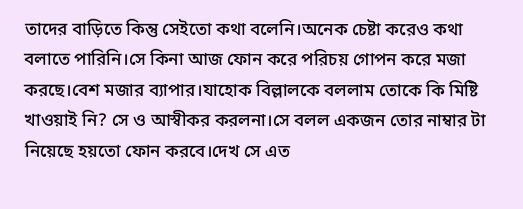তাদের বাড়িতে কিন্তু সেইতো কথা বলেনি।অনেক চেষ্টা করেও কথা বলাতে পারিনি।সে কিনা আজ ফোন করে পরিচয় গোপন করে মজা করছে।বেশ মজার ব্যাপার।যাহোক বিল্লালকে বললাম তোকে কি মিষ্টি খাওয়াই নি? সে ও আস্বীকর করলনা।সে বলল একজন তোর নাম্বার টা নিয়েছে হয়তো ফোন করবে।দেখ সে এত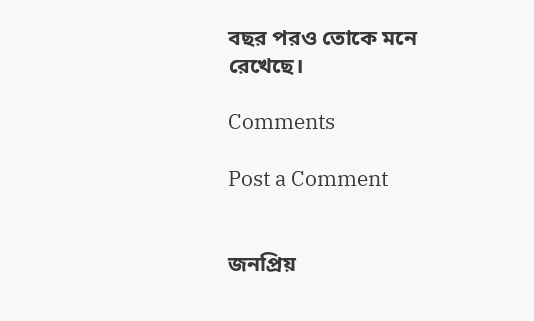বছর পরও তোকে মনে রেখেছে।

Comments

Post a Comment


জনপ্রিয়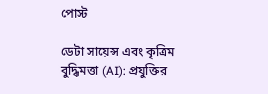পোস্ট

ডেটা সায়েন্স এবং কৃত্রিম বুদ্ধিমত্তা (AI): প্রযুক্তির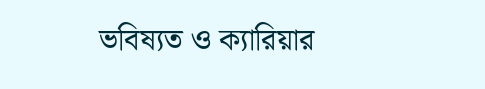ভবিষ্যত ও ক্যারিয়ার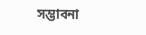সম্ভাবনা